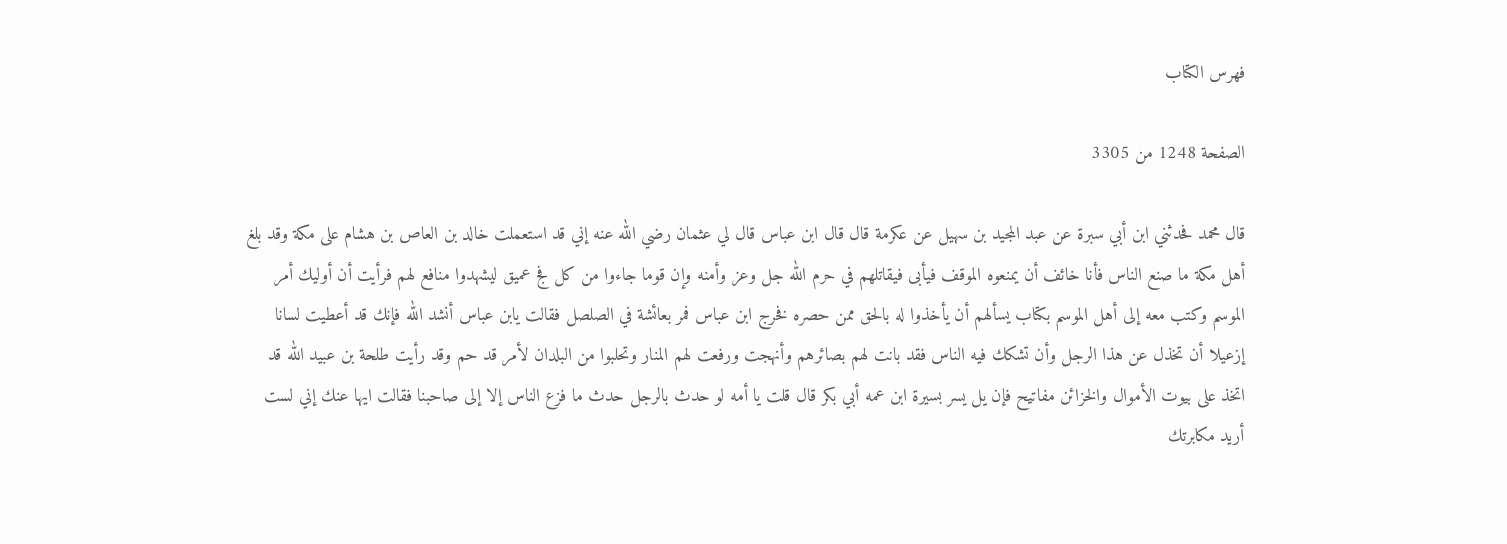فهرس الكتاب

الصفحة 1248 من 3305

قال محمد فحدثني ابن أبي سبرة عن عبد المجيد بن سهيل عن عكرمة قال قال ابن عباس قال لي عثمان رضي الله عنه إني قد استعملت خالد بن العاص بن هشام على مكة وقد بلغ أهل مكة ما صنع الناس فأنا خائف أن يمنعوه الموقف فيأبى فيقاتلهم في حرم الله جل وعز وأمنه وإن قوما جاءوا من كل فج عميق ليشهدوا منافع لهم فرأيت أن أوليك أمر الموسم وكتب معه إلى أهل الموسم بكتاب يسألهم أن يأخذوا له بالحق ممن حصره فخرج ابن عباس فمر بعائشة في الصلصل فقالت يابن عباس أنشد الله فإنك قد أعطيت لسانا إزعيلا أن تخذل عن هذا الرجل وأن تشكك فيه الناس فقد بانت لهم بصائرهم وأنهجت ورفعت لهم المنار وتحلبوا من البلدان لأمر قد حم وقد رأيت طلحة بن عبيد الله قد اتخذ على بيوت الأموال والخزائن مفاتيح فإن يل يسر بسيرة ابن عمه أبي بكر قال قلت يا أمه لو حدث بالرجل حدث ما فزع الناس إلا إلى صاحبنا فقالت ايها عنك إني لست أريد مكابرتك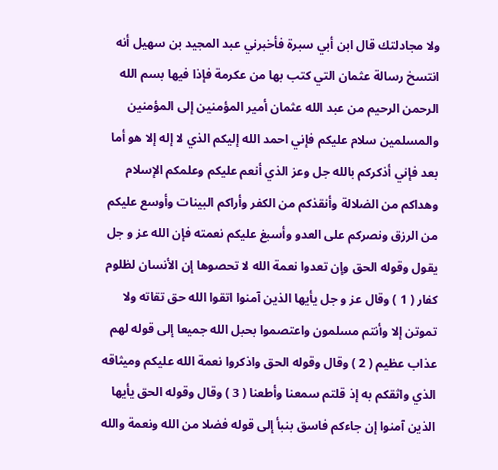ولا مجادلتك قال ابن أبي سبرة فأخبرني عبد المجيد بن سهيل أنه انتسخ رسالة عثمان التي كتب بها من عكرمة فإذا فيها بسم الله الرحمن الرحيم من عبد الله عثمان أمير المؤمنين إلى المؤمنين والمسلمين سلام عليكم فإني احمد الله إليكم الذي لا إله إلا هو أما بعد فإني أذكركم بالله جل وعز الذي أنعم عليكم وعلمكم الإسلام وهداكم من الضلالة وأنقذكم من الكفر وأراكم البينات وأوسع عليكم من الرزق ونصركم على العدو وأسبغ عليكم نعمته فإن الله عز و جل يقول وقوله الحق وإن تعدوا نعمة الله لا تحصوها إن الأنسان لظلوم كفار ( 1 ) وقال عز و جل يأيها الذين آمنوا اتقوا الله حق تقاته ولا تموتن إلا وأنتم مسلمون واعتصموا بحبل الله جميعا إلى قوله لهم عذاب عظيم ( 2 ) وقال وقوله الحق واذكروا نعمة الله عليكم وميثاقه الذي واثقكم به إذ قلتم سمعنا وأطعنا ( 3 ) وقال وقوله الحق يأيها الذين آمنوا إن جاءكم فاسق بنبأ إلى قوله فضلا من الله ونعمة والله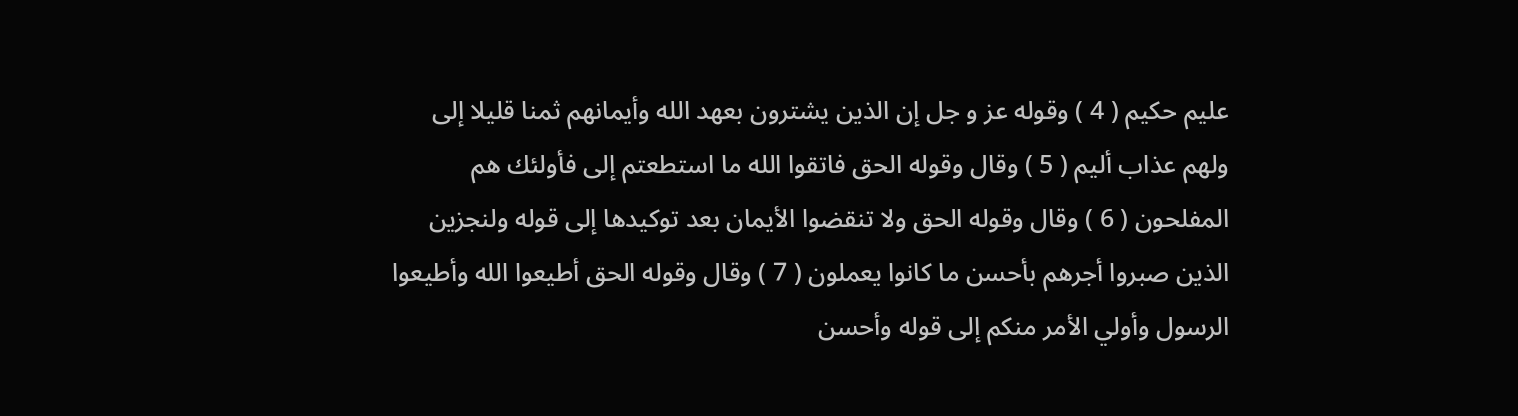عليم حكيم ( 4 ) وقوله عز و جل إن الذين يشترون بعهد الله وأيمانهم ثمنا قليلا إلى ولهم عذاب أليم ( 5 ) وقال وقوله الحق فاتقوا الله ما استطعتم إلى فأولئك هم المفلحون ( 6 ) وقال وقوله الحق ولا تنقضوا الأيمان بعد توكيدها إلى قوله ولنجزين الذين صبروا أجرهم بأحسن ما كانوا يعملون ( 7 ) وقال وقوله الحق أطيعوا الله وأطيعوا الرسول وأولي الأمر منكم إلى قوله وأحسن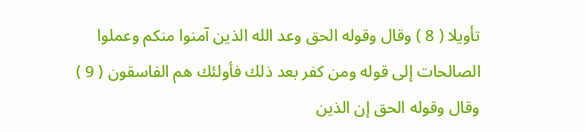تأويلا ( 8 ) وقال وقوله الحق وعد الله الذين آمنوا منكم وعملوا الصالحات إلى قوله ومن كفر بعد ذلك فأولئك هم الفاسقون ( 9 ) وقال وقوله الحق إن الذين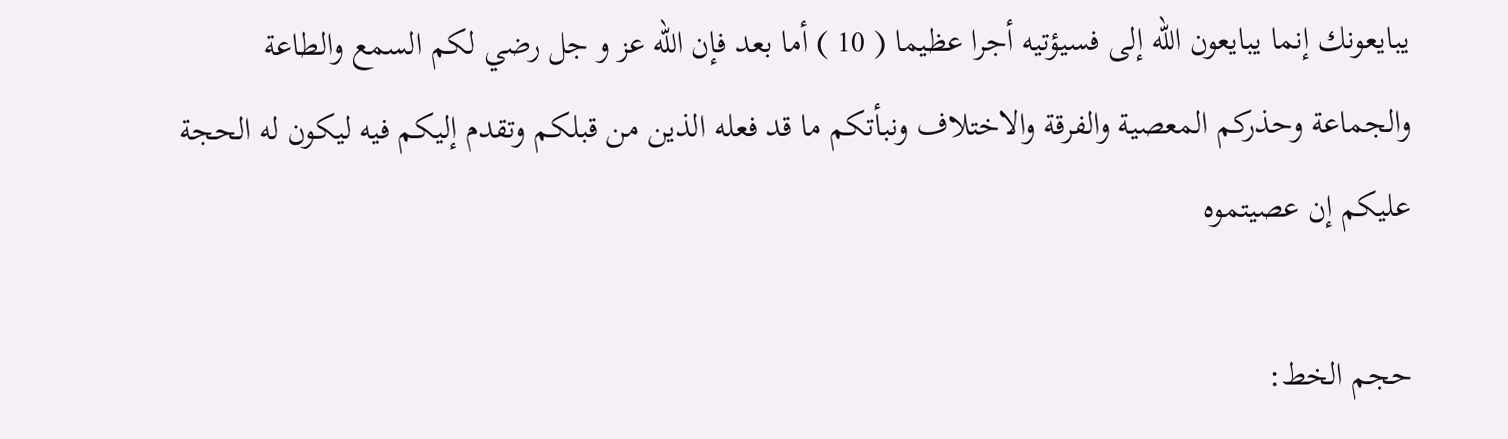يبايعونك إنما يبايعون الله إلى فسيؤتيه أجرا عظيما ( 10 ) أما بعد فإن الله عز و جل رضي لكم السمع والطاعة والجماعة وحذركم المعصية والفرقة والاختلاف ونبأتكم ما قد فعله الذين من قبلكم وتقدم إليكم فيه ليكون له الحجة عليكم إن عصيتموه

حجم الخط: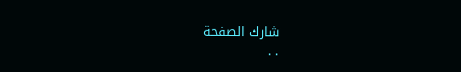شارك الصفحة
. .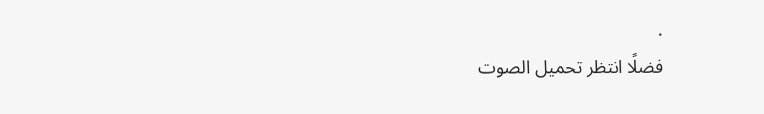.
فضلًا انتظر تحميل الصوت